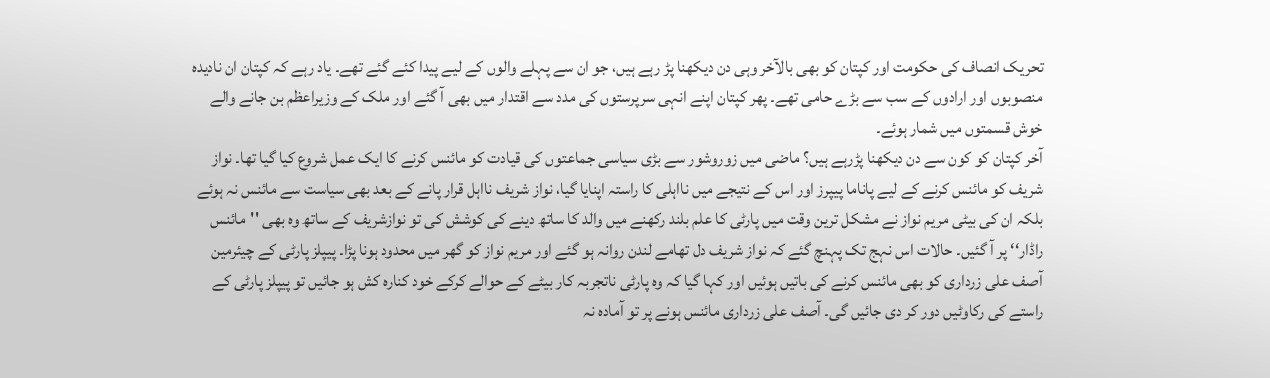تحریک انصاف کی حکومت اور کپتان کو بھی بالآخر وہی دن دیکھنا پڑ رہے ہیں، جو ان سے پہلے والوں کے لیے پیدا کئے گئے تھے۔ یاد رہے کہ کپتان ان نادیدہ منصوبوں اور ارادوں کے سب سے بڑے حامی تھے۔ پھر کپتان اپنے انہی سرپرستوں کی مدد سے اقتدار میں بھی آ گئے اور ملک کے وزیراعظم بن جانے والے خوش قسمتوں میں شمار ہوئے۔
آخر کپتان کو کون سے دن دیکھنا پڑرہے ہیں؟ ماضی میں زوروشور سے بڑی سیاسی جماعتوں کی قیادت کو مائنس کرنے کا ایک عمل شروع کیا گیا تھا۔ نواز شریف کو مائنس کرنے کے لیے پاناما پیپرز اور اس کے نتیجے میں نااہلی کا راستہ اپنایا گیا، نواز شریف نااہل قرار پانے کے بعد بھی سیاست سے مائنس نہ ہوئے بلکہ ان کی بیٹی مریم نواز نے مشکل ترین وقت میں پارٹی کا علم بلند رکھنے میں والد کا ساتھ دینے کی کوشش کی تو نوازشریف کے ساتھ وہ بھی ''مائنس راڈار‘‘ پر آ گئیں۔ حالات اس نہج تک پہنچ گئے کہ نواز شریف دل تھامے لندن روانہ ہو گئے اور مریم نواز کو گھر میں محدود ہونا پڑا۔ پیپلز پارٹی کے چیئرمین آصف علی زرداری کو بھی مائنس کرنے کی باتیں ہوئیں اور کہا گیا کہ وہ پارٹی ناتجربہ کار بیٹے کے حوالے کرکے خود کنارہ کش ہو جائیں تو پیپلز پارٹی کے راستے کی رکاوٹیں دور کر دی جائیں گی۔ آصف علی زرداری مائنس ہونے پر تو آمادہ نہ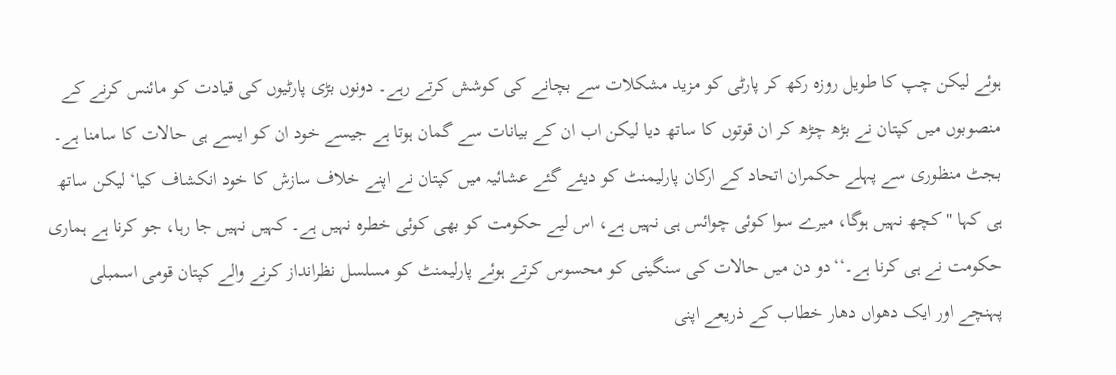ہوئے لیکن چپ کا طویل روزہ رکھ کر پارٹی کو مزید مشکلات سے بچانے کی کوشش کرتے رہے۔ دونوں بڑی پارٹیوں کی قیادت کو مائنس کرنے کے منصوبوں میں کپتان نے بڑھ چڑھ کر ان قوتوں کا ساتھ دیا لیکن اب ان کے بیانات سے گمان ہوتا ہے جیسے خود ان کو ایسے ہی حالات کا سامنا ہے۔
بجٹ منظوری سے پہلے حکمران اتحاد کے ارکان پارلیمنٹ کو دیئے گئے عشائیہ میں کپتان نے اپنے خلاف سازش کا خود انکشاف کیا‘ لیکن ساتھ ہی کہا ''کچھ نہیں ہوگا، میرے سوا کوئی چوائس ہی نہیں ہے، اس لیے حکومت کو بھی کوئی خطرہ نہیں ہے۔ کہیں نہیں جا رہا، جو کرنا ہے ہماری حکومت نے ہی کرنا ہے۔‘‘دو دن میں حالات کی سنگینی کو محسوس کرتے ہوئے پارلیمنٹ کو مسلسل نظرانداز کرنے والے کپتان قومی اسمبلی پہنچے اور ایک دھواں دھار خطاب کے ذریعے اپنی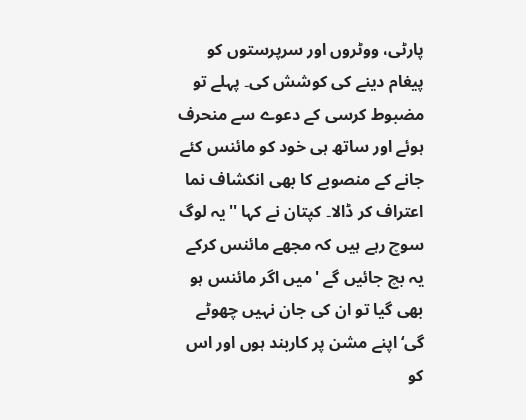پارٹی، ووٹروں اور سرپرستوں کو پیغام دینے کی کوشش کی۔ پہلے تو مضبوط کرسی کے دعوے سے منحرف ہوئے اور ساتھ ہی خود کو مائنس کئے جانے کے منصوبے کا بھی انکشاف نما اعتراف کر ڈالا۔ کپتان نے کہا ''یہ لوگ سوچ رہے ہیں کہ مجھے مائنس کرکے یہ بچ جائیں گے 'میں اگر مائنس ہو بھی گیا تو ان کی جان نہیں چھوٹے گی‘ اپنے مشن پر کاربند ہوں اور اس کو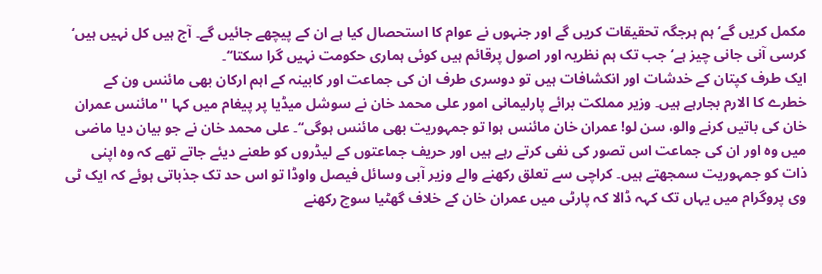مکمل کریں گے‘ ہم ہرجگہ تحقیقات کریں گے اور جنہوں نے عوام کا استحصال کیا ہے ان کے پیچھے جائیں گے۔ آج ہیں کل نہیں ہیں‘ کرسی آنی جانی چیز ہے‘ جب تک ہم نظریہ اور اصول پرقائم ہیں کوئی ہماری حکومت نہیں گرا سکتا‘‘۔
ایک طرف کپتان کے خدشات اور انکشافات ہیں تو دوسری طرف ان کی جماعت اور کابینہ کے اہم ارکان بھی مائنس ون کے خطرے کا الارم بجارہے ہیں۔ وزیر مملکت برائے پارلیمانی امور علی محمد خان نے سوشل میڈیا پر پیغام میں کہا ''مائنس عمران خان کی باتیں کرنے والو، سن لو! عمران خان مائنس ہوا تو جمہوریت بھی مائنس ہوگی‘‘۔ علی محمد خان نے جو بیان دیا ماضی میں وہ اور ان کی جماعت اس تصور کی نفی کرتے رہے ہیں اور حریف جماعتوں کے لیڈروں کو طعنے دیئے جاتے تھے کہ وہ اپنی ذات کو جمہوریت سمجھتے ہیں۔ کراچی سے تعلق رکھنے والے وزیر آبی وسائل فیصل واوڈا تو اس حد تک جذباتی ہوئے کہ ایک ٹی وی پروگرام میں یہاں تک کہہ ڈالا کہ پارٹی میں عمران خان کے خلاف گھٹیا سوچ رکھنے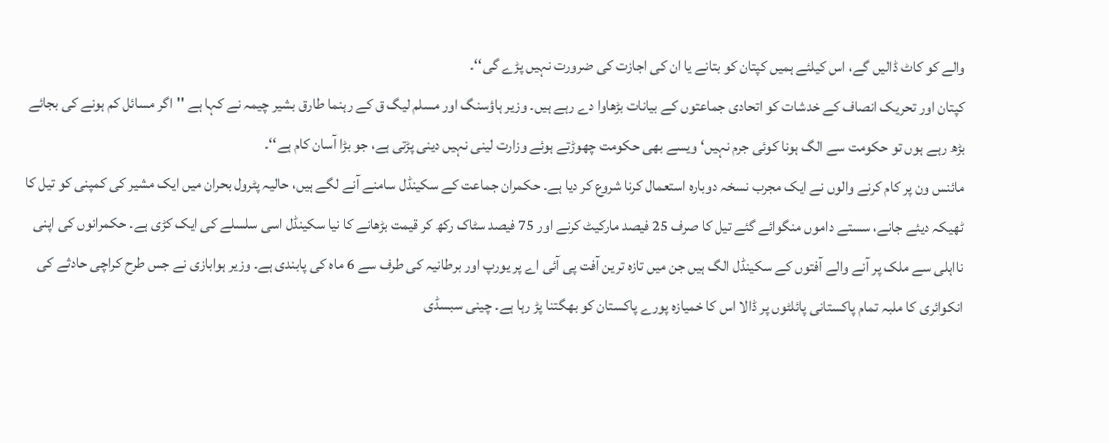والے کو کاٹ ڈالیں گے، اس کیلئے ہمیں کپتان کو بتانے یا ان کی اجازت کی ضرورت نہیں پڑے گی‘‘۔
کپتان اور تحریک انصاف کے خدشات کو اتحادی جماعتوں کے بیانات بڑھاوا دے رہے ہیں۔ وزیر ہاؤسنگ اور مسلم لیگ ق کے رہنما طارق بشیر چیمہ نے کہا ہے ''اگر مسائل کم ہونے کی بجائے بڑھ رہے ہوں تو حکومت سے الگ ہونا کوئی جرم نہیں‘ ویسے بھی حکومت چھوڑتے ہوئے وزارت لینی نہیں دینی پڑتی ہے، جو بڑا آسان کام ہے‘‘۔
مائنس ون پر کام کرنے والوں نے ایک مجرب نسخہ دوبارہ استعمال کرنا شروع کر دیا ہے۔ حکمران جماعت کے سکینڈل سامنے آنے لگے ہیں، حالیہ پٹرول بحران میں ایک مشیر کی کمپنی کو تیل کا ٹھیکہ دیئے جانے، سستے داموں منگوائے گئے تیل کا صرف 25 فیصد مارکیٹ کرنے اور 75 فیصد سٹاک رکھ کر قیمت بڑھانے کا نیا سکینڈل اسی سلسلے کی ایک کڑی ہے۔ حکمرانوں کی اپنی نااہلی سے ملک پر آنے والے آفتوں کے سکینڈل الگ ہیں جن میں تازہ ترین آفت پی آئی اے پر یورپ اور برطانیہ کی طرف سے 6 ماہ کی پابندی ہے۔ وزیر ہوابازی نے جس طرح کراچی حادثے کی انکوائری کا ملبہ تمام پاکستانی پائلٹوں پر ڈالا اس کا خمیازہ پورے پاکستان کو بھگتنا پڑ رہا ہے۔ چینی سبسڈی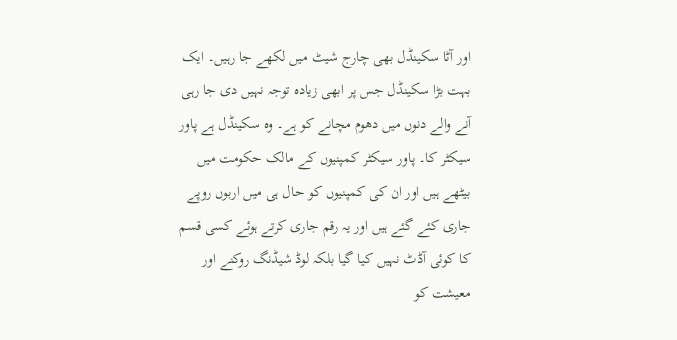اور آٹا سکینڈل بھی چارج شیٹ میں لکھے جا رہیں۔ ایک بہت بڑا سکینڈل جس پر ابھی زیادہ توجہ نہیں دی جا رہی آنے والے دنوں میں دھوم مچانے کو ہے۔ وہ سکینڈل ہے پاور سیکٹر کا۔ پاور سیکٹر کمپنیوں کے مالک حکومت میں بیٹھے ہیں اور ان کی کمپنیوں کو حال ہی میں اربوں روپے جاری کئے گئے ہیں اور یہ رقم جاری کرتے ہوئے کسی قسم کا کوئی آڈٹ نہیں کیا گیا بلکہ لوڈ شیڈنگ روکنے اور معیشت کو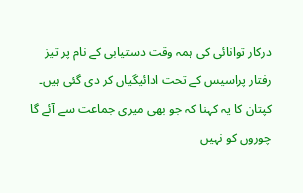درکار توانائی کی ہمہ وقت دستیابی کے نام پر تیز رفتار پراسیس کے تحت ادائیگیاں کر دی گئی ہیں۔
کپتان کا یہ کہنا کہ جو بھی میری جماعت سے آئے گا چوروں کو نہیں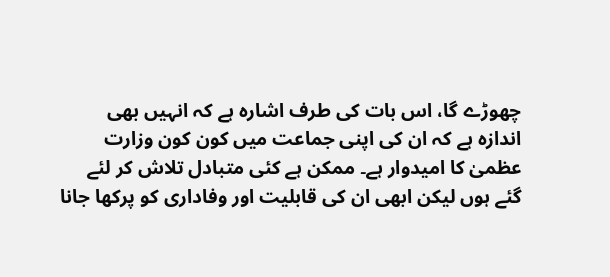چھوڑے گا، اس بات کی طرف اشارہ ہے کہ انہیں بھی اندازہ ہے کہ ان کی اپنی جماعت میں کون کون وزارت عظمیٰ کا امیدوار ہے۔ ممکن ہے کئی متبادل تلاش کر لئے گئے ہوں لیکن ابھی ان کی قابلیت اور وفاداری کو پرکھا جانا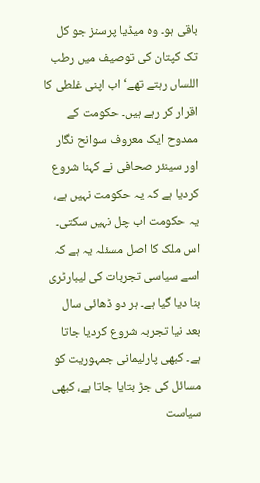باقی ہو۔ وہ میڈیا پرسنز جو کل تک کپتان کی توصیف میں رطب اللساں رہتے تھے‘ اب اپنی غلطی کا اقرار کر رہے ہیں۔ حکومت کے ممدوح ایک معروف سوانح نگار اور سینئر صحافی نے کہنا شروع کردیا ہے کہ یہ حکومت نہیں ہے، یہ حکومت اب چل نہیں سکتی۔
اس ملک کا اصل مسئلہ یہ ہے کہ اسے سیاسی تجربات کی لیبارٹری بنا دیا گیا ہے۔ ہر دو ڈھائی سال بعد نیا تجربہ شروع کردیا جاتا ہے۔ کبھی پارلیمانی جمہوریت کو مسائل کی جڑ بتایا جاتا ہے، کبھی سیاست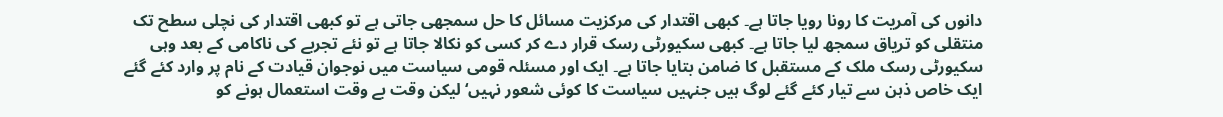دانوں کی آمریت کا رونا رویا جاتا ہے۔ کبھی اقتدار کی مرکزیت مسائل کا حل سمجھی جاتی ہے تو کبھی اقتدار کی نچلی سطح تک منتقلی کو تریاق سمجھ لیا جاتا ہے۔ کبھی سکیورٹی رسک قرار دے کر کسی کو نکالا جاتا ہے تو نئے تجربے کی ناکامی کے بعد وہی سکیورٹی رسک ملک کے مستقبل کا ضامن بتایا جاتا ہے۔ ایک اور مسئلہ قومی سیاست میں نوجوان قیادت کے نام پر وارد کئے گئے ایک خاص ذہن سے تیار کئے گئے لوگ ہیں جنہیں سیاست کا کوئی شعور نہیں‘ لیکن وقت بے وقت استعمال ہونے کو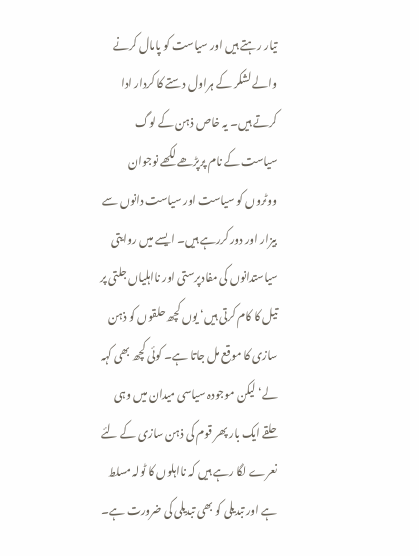تیار رہتے ہیں اور سیاست کو پامال کرنے والے لشکر کے ہراول دستے کا کردار ادا کرتے ہیں۔ یہ خاص ذہن کے لوگ سیاست کے نام پرپڑھے لکھے نوجوان ووٹروں کو سیاست اور سیاست دانوں سے بیزار اور دور کررہے ہیں۔ ایسے میں روایتی سیاستدانوں کی مفادپرستی اور نااہلیاں جلتی پر تیل کا کام کرتی ہیں‘ یوں کچھ حلقوں کو ذہن سازی کا موقع مل جاتا ہے۔ کوئی کچھ بھی کہہ لے‘ لیکن موجودہ سیاسی میدان میں وہی حلقے ایک بار پھر قوم کی ذہن سازی کے لئے نعرے لگا رہے ہیں کہ نااہلوں کا ٹولہ مسلط ہے اور تبدیلی کو بھی تبدیلی کی ضرورت ہے۔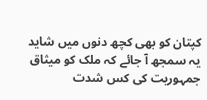کپتان کو بھی کچھ دنوں میں شاید یہ سمجھ آ جائے کہ ملک کو میثاق جمہوریت کی کس شدت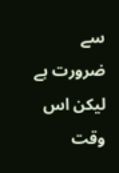سے ضرورت ہے لیکن اس وقت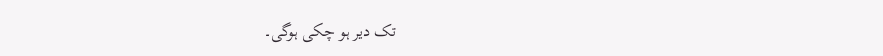تک دیر ہو چکی ہوگی۔